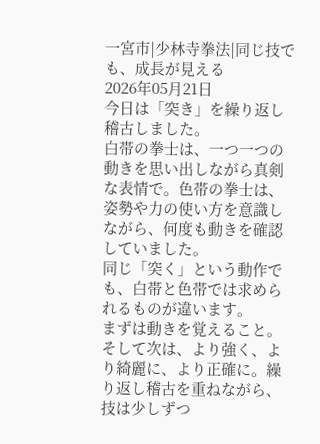一宮市|少林寺拳法|同じ技でも、成長が見える
2026年05月21日
今日は「突き」を繰り返し稽古しました。
白帯の拳士は、一つ一つの動きを思い出しながら真剣な表情で。色帯の拳士は、姿勢や力の使い方を意識しながら、何度も動きを確認していました。
同じ「突く」という動作でも、白帯と色帯では求められるものが違います。
まずは動きを覚えること。そして次は、より強く、より綺麗に、より正確に。繰り返し稽古を重ねながら、技は少しずつ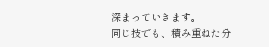深まっていきます。
同じ技でも、積み重ねた分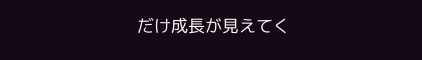だけ成長が見えてく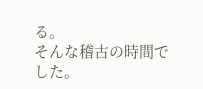る。
そんな稽古の時間でした。